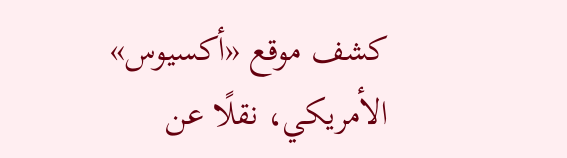كشف موقع «أكسيوس» الأمريكي، نقلًا عن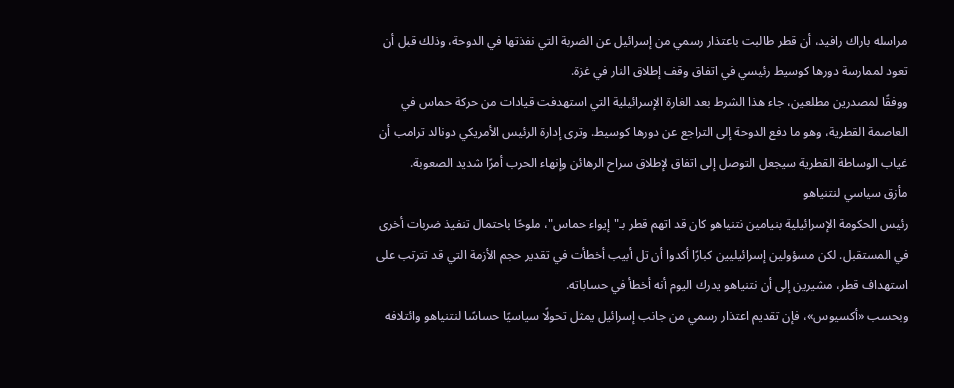مراسله باراك رافيد، أن قطر طالبت باعتذار رسمي من إسرائيل عن الضربة التي نفذتها في الدوحة، وذلك قبل أن تعود لممارسة دورها كوسيط رئيسي في اتفاق وقف إطلاق النار في غزة.
ووفقًا لمصدرين مطلعين، جاء هذا الشرط بعد الغارة الإسرائيلية التي استهدفت قيادات من حركة حماس في العاصمة القطرية، وهو ما دفع الدوحة إلى التراجع عن دورها كوسيط. وترى إدارة الرئيس الأمريكي دونالد ترامب أن غياب الوساطة القطرية سيجعل التوصل إلى اتفاق لإطلاق سراح الرهائن وإنهاء الحرب أمرًا شديد الصعوبة.
مأزق سياسي لنتنياهو
رئيس الحكومة الإسرائيلية بنيامين نتنياهو كان قد اتهم قطر بـ"إيواء حماس"، ملوحًا باحتمال تنفيذ ضربات أخرى في المستقبل. لكن مسؤولين إسرائيليين كبارًا أكدوا أن تل أبيب أخطأت في تقدير حجم الأزمة التي قد تترتب على استهداف قطر، مشيرين إلى أن نتنياهو يدرك اليوم أنه أخطأ في حساباته.
وبحسب «أكسيوس»، فإن تقديم اعتذار رسمي من جانب إسرائيل يمثل تحولًا سياسيًا حساسًا لنتنياهو وائتلافه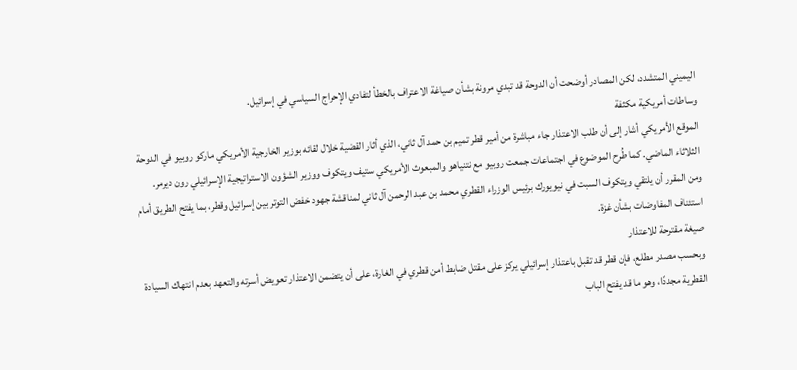اليميني المتشدد، لكن المصادر أوضحت أن الدوحة قد تبدي مرونة بشأن صياغة الاعتراف بالخطأ لتفادي الإحراج السياسي في إسرائيل.
وساطات أمريكية مكثفة
الموقع الأمريكي أشار إلى أن طلب الاعتذار جاء مباشرة من أمير قطر تميم بن حمد آل ثاني، الذي أثار القضية خلال لقائه بوزير الخارجية الأمريكي ماركو روبيو في الدوحة الثلاثاء الماضي. كما طُرح الموضوع في اجتماعات جمعت روبيو مع نتنياهو والمبعوث الأمريكي ستيف ويتكوف ووزير الشؤون الاستراتيجية الإسرائيلي رون ديرمر.
ومن المقرر أن يلتقي ويتكوف السبت في نيويورك برئيس الوزراء القطري محمد بن عبد الرحمن آل ثاني لمناقشة جهود خفض التوتر بين إسرائيل وقطر، بما يفتح الطريق أمام استئناف المفاوضات بشأن غزة.
صيغة مقترحة للاعتذار
وبحسب مصدر مطلع، فإن قطر قد تقبل باعتذار إسرائيلي يركز على مقتل ضابط أمن قطري في الغارة، على أن يتضمن الاعتذار تعويض أسرته والتعهد بعدم انتهاك السيادة القطرية مجددًا، وهو ما قد يفتح الباب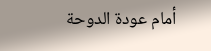أمام عودة الدوحة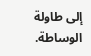إلى طاولة الوساطة.